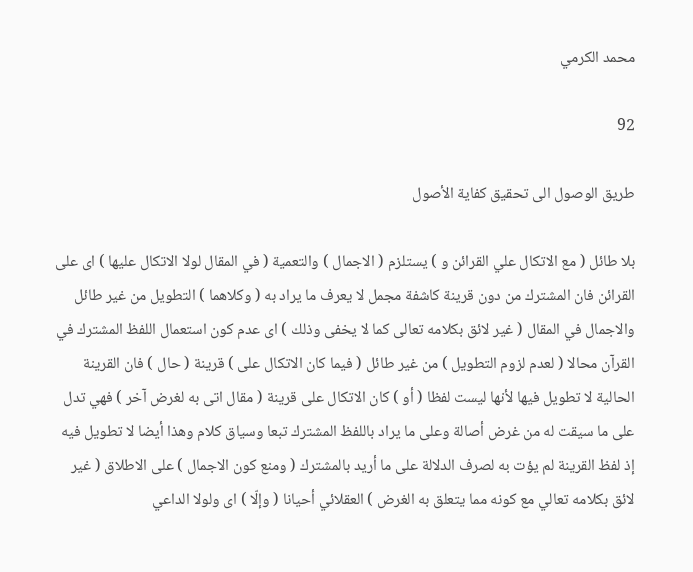محمد الكرمي

92

طريق الوصول الى تحقيق كفاية الأصول

بلا طائل ( مع الاتكال علي القرائن و ) يستلزم ( الاجمال ) والتعمية ( في المقال لولا الاتكال عليها ) اى على القرائن فان المشترك من دون قرينة كاشفة مجمل لا يعرف ما يراد به ( وكلاهما ) التطويل من غير طائل والاجمال في المقال ( غير لائق بكلامه تعالى كما لا يخفى وذلك ) اى عدم كون استعمال اللفظ المشترك في القرآن محالا ( لعدم لزوم التطويل ) من غير طائل ( فيما كان الاتكال على ) قرينة ( حال ) فان القرينة الحالية لا تطويل فيها لأنها ليست لفظا ( أو ) كان الاتكال على قرينة ( مقال اتى به لغرض آخر ) فهي تدل على ما سيقت له من غرض أصالة وعلى ما يراد باللفظ المشترك تبعا وسياق كلام وهذا أيضا لا تطويل فيه إذ لفظ القرينة لم يؤت به لصرف الدلالة على ما أريد بالمشترك ( ومنع كون الاجمال ) على الاطلاق ( غير لائق بكلامه تعالي مع كونه مما يتعلق به الغرض ) العقلائي أحيانا ( وإلّا ) اى ولولا الداعي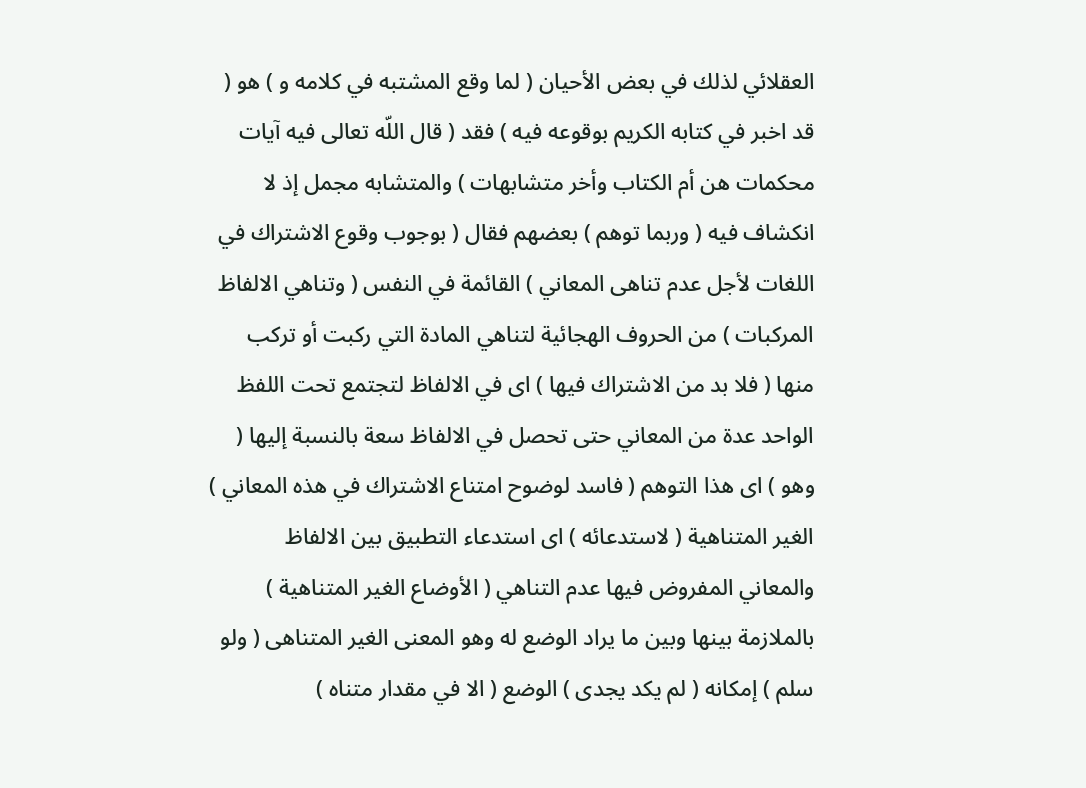العقلائي لذلك في بعض الأحيان ( لما وقع المشتبه في كلامه و ) هو ( قد اخبر في كتابه الكريم بوقوعه فيه ) فقد ( قال اللّه تعالى فيه آيات محكمات هن أم الكتاب وأخر متشابهات ) والمتشابه مجمل إذ لا انكشاف فيه ( وربما توهم ) بعضهم فقال ( بوجوب وقوع الاشتراك في اللغات لأجل عدم تناهى المعاني ) القائمة في النفس ( وتناهي الالفاظ المركبات ) من الحروف الهجائية لتناهي المادة التي ركبت أو تركب منها ( فلا بد من الاشتراك فيها ) اى في الالفاظ لتجتمع تحت اللفظ الواحد عدة من المعاني حتى تحصل في الالفاظ سعة بالنسبة إليها ( وهو ) اى هذا التوهم ( فاسد لوضوح امتناع الاشتراك في هذه المعاني ) الغير المتناهية ( لاستدعائه ) اى استدعاء التطبيق بين الالفاظ والمعاني المفروض فيها عدم التناهي ( الأوضاع الغير المتناهية ) بالملازمة بينها وبين ما يراد الوضع له وهو المعنى الغير المتناهى ( ولو سلم ) إمكانه ( لم يكد يجدى ) الوضع ( الا في مقدار متناه )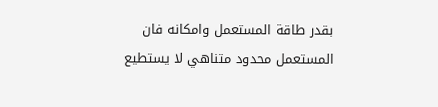بقدر طاقة المستعمل وامكانه فان المستعمل محدود متناهي لا يستطيع